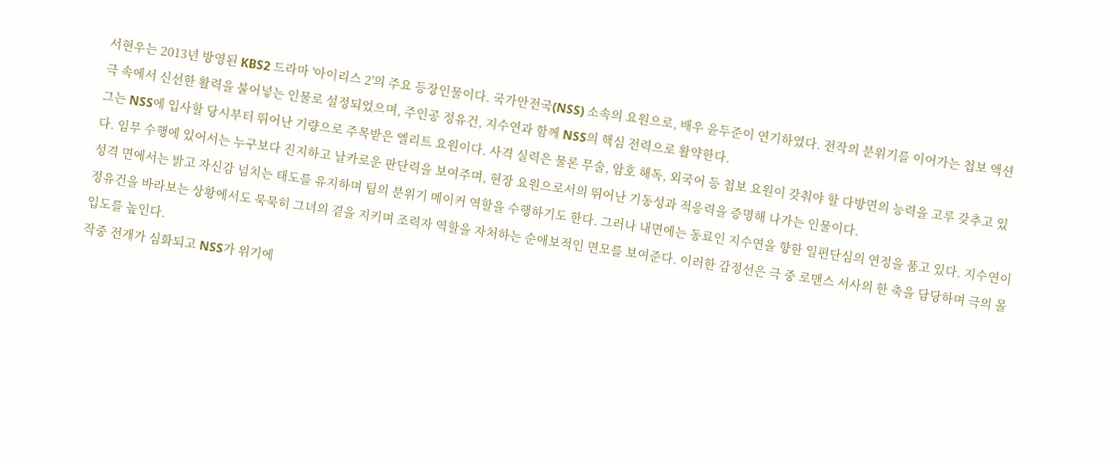서현우는 2013년 방영된 KBS2 드라마 '아이리스 2'의 주요 등장인물이다. 국가안전국(NSS) 소속의 요원으로, 배우 윤두준이 연기하였다. 전작의 분위기를 이어가는 첩보 액션 극 속에서 신선한 활력을 불어넣는 인물로 설정되었으며, 주인공 정유건, 지수연과 함께 NSS의 핵심 전력으로 활약한다.
그는 NSS에 입사할 당시부터 뛰어난 기량으로 주목받은 엘리트 요원이다. 사격 실력은 물론 무술, 암호 해독, 외국어 등 첩보 요원이 갖춰야 할 다방면의 능력을 고루 갖추고 있다. 임무 수행에 있어서는 누구보다 진지하고 날카로운 판단력을 보여주며, 현장 요원으로서의 뛰어난 기동성과 적응력을 증명해 나가는 인물이다.
성격 면에서는 밝고 자신감 넘치는 태도를 유지하며 팀의 분위기 메이커 역할을 수행하기도 한다. 그러나 내면에는 동료인 지수연을 향한 일편단심의 연정을 품고 있다. 지수연이 정유건을 바라보는 상황에서도 묵묵히 그녀의 곁을 지키며 조력자 역할을 자처하는 순애보적인 면모를 보여준다. 이러한 감정선은 극 중 로맨스 서사의 한 축을 담당하며 극의 몰입도를 높인다.
작중 전개가 심화되고 NSS가 위기에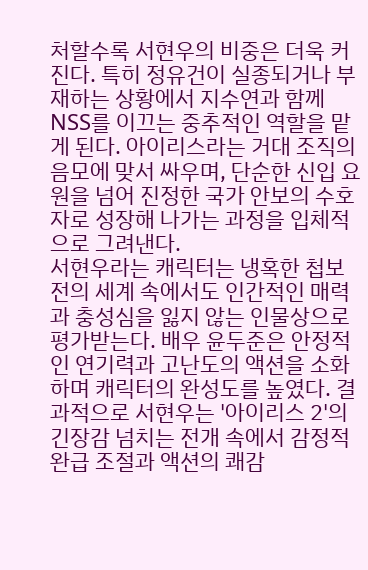처할수록 서현우의 비중은 더욱 커진다. 특히 정유건이 실종되거나 부재하는 상황에서 지수연과 함께 NSS를 이끄는 중추적인 역할을 맡게 된다. 아이리스라는 거대 조직의 음모에 맞서 싸우며, 단순한 신입 요원을 넘어 진정한 국가 안보의 수호자로 성장해 나가는 과정을 입체적으로 그려낸다.
서현우라는 캐릭터는 냉혹한 첩보전의 세계 속에서도 인간적인 매력과 충성심을 잃지 않는 인물상으로 평가받는다. 배우 윤두준은 안정적인 연기력과 고난도의 액션을 소화하며 캐릭터의 완성도를 높였다. 결과적으로 서현우는 '아이리스 2'의 긴장감 넘치는 전개 속에서 감정적 완급 조절과 액션의 쾌감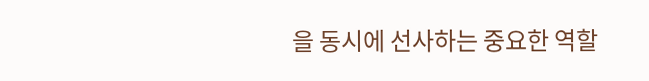을 동시에 선사하는 중요한 역할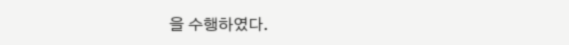을 수행하였다.